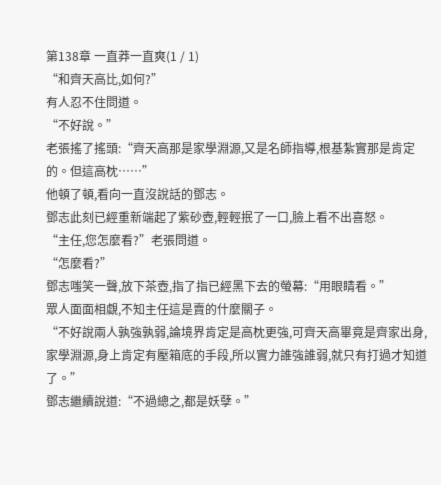第138章 一直莽一直爽(1 / 1)
“和齊天高比,如何?”
有人忍不住問道。
“不好說。”
老張搖了搖頭:“齊天高那是家學淵源,又是名師指導,根基紮實那是肯定的。但這高枕……”
他頓了頓,看向一直沒說話的鄧志。
鄧志此刻已經重新端起了紫砂壺,輕輕抿了一口,臉上看不出喜怒。
“主任,您怎麼看?”老張問道。
“怎麼看?”
鄧志嗤笑一聲,放下茶壺,指了指已經黑下去的螢幕:“用眼睛看。”
眾人面面相覷,不知主任這是賣的什麼關子。
“不好說兩人孰強孰弱,論境界肯定是高枕更強,可齊天高畢竟是齊家出身,家學淵源,身上肯定有壓箱底的手段,所以實力誰強誰弱,就只有打過才知道了。”
鄧志繼續說道:“不過總之,都是妖孽。”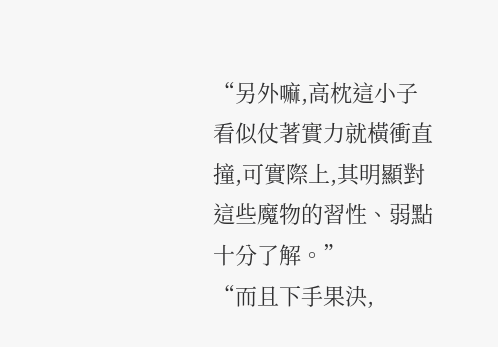“另外嘛,高枕這小子看似仗著實力就橫衝直撞,可實際上,其明顯對這些魔物的習性、弱點十分了解。”
“而且下手果決,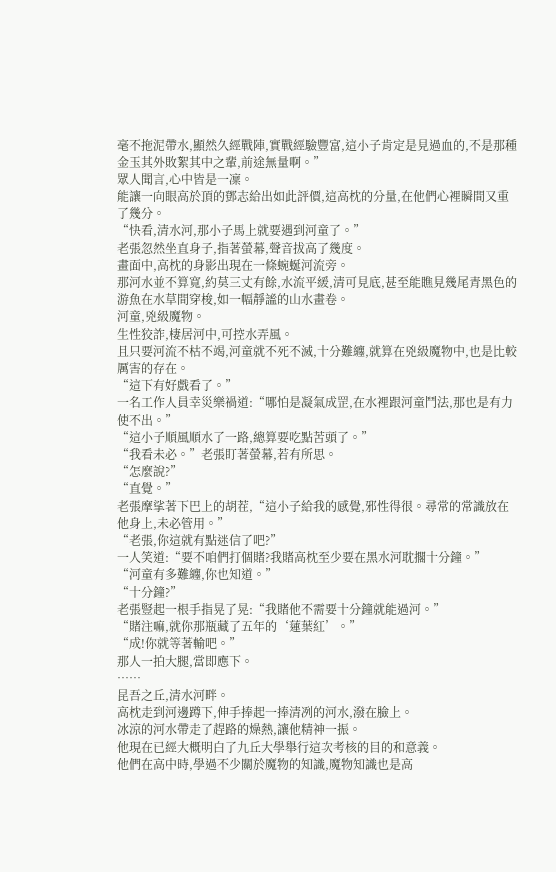毫不拖泥帶水,顯然久經戰陣,實戰經驗豐富,這小子肯定是見過血的,不是那種金玉其外敗絮其中之輩,前途無量啊。”
眾人聞言,心中皆是一凜。
能讓一向眼高於頂的鄧志給出如此評價,這高枕的分量,在他們心裡瞬間又重了幾分。
“快看,清水河,那小子馬上就要遇到河童了。”
老張忽然坐直身子,指著螢幕,聲音拔高了幾度。
畫面中,高枕的身影出現在一條蜿蜒河流旁。
那河水並不算寬,約莫三丈有餘,水流平緩,清可見底,甚至能瞧見幾尾青黑色的游魚在水草間穿梭,如一幅靜謐的山水畫卷。
河童,兇級魔物。
生性狡詐,棲居河中,可控水弄風。
且只要河流不枯不竭,河童就不死不滅,十分難纏,就算在兇級魔物中,也是比較厲害的存在。
“這下有好戲看了。”
一名工作人員幸災樂禍道:“哪怕是凝氣成罡,在水裡跟河童鬥法,那也是有力使不出。”
“這小子順風順水了一路,總算要吃點苦頭了。”
“我看未必。”老張盯著螢幕,若有所思。
“怎麼說?”
“直覺。”
老張摩挲著下巴上的胡茬,“這小子給我的感覺,邪性得很。尋常的常識放在他身上,未必管用。”
“老張,你這就有點迷信了吧?”
一人笑道:“要不咱們打個賭?我賭高枕至少要在黑水河耽擱十分鐘。”
“河童有多難纏,你也知道。”
“十分鐘?”
老張豎起一根手指晃了晃:“我賭他不需要十分鐘就能過河。”
“賭注嘛,就你那瓶藏了五年的‘蓮葉紅’。”
“成!你就等著輸吧。”
那人一拍大腿,當即應下。
……
昆吾之丘,清水河畔。
高枕走到河邊蹲下,伸手捧起一捧清冽的河水,潑在臉上。
冰涼的河水帶走了趕路的燥熱,讓他精神一振。
他現在已經大概明白了九丘大學舉行這次考核的目的和意義。
他們在高中時,學過不少關於魔物的知識,魔物知識也是高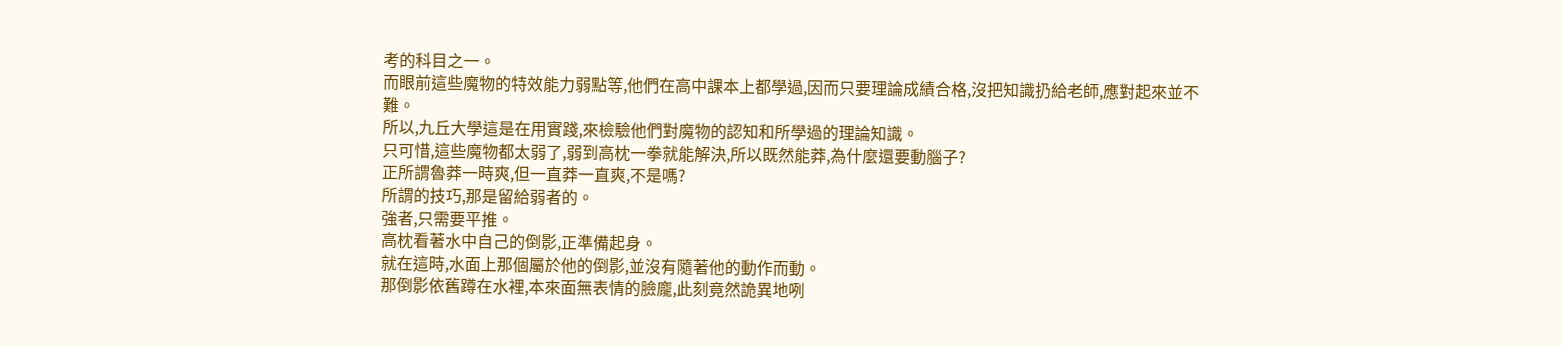考的科目之一。
而眼前這些魔物的特效能力弱點等,他們在高中課本上都學過,因而只要理論成績合格,沒把知識扔給老師,應對起來並不難。
所以,九丘大學這是在用實踐,來檢驗他們對魔物的認知和所學過的理論知識。
只可惜,這些魔物都太弱了,弱到高枕一拳就能解決,所以既然能莽,為什麼還要動腦子?
正所謂魯莽一時爽,但一直莽一直爽,不是嗎?
所謂的技巧,那是留給弱者的。
強者,只需要平推。
高枕看著水中自己的倒影,正準備起身。
就在這時,水面上那個屬於他的倒影,並沒有隨著他的動作而動。
那倒影依舊蹲在水裡,本來面無表情的臉龐,此刻竟然詭異地咧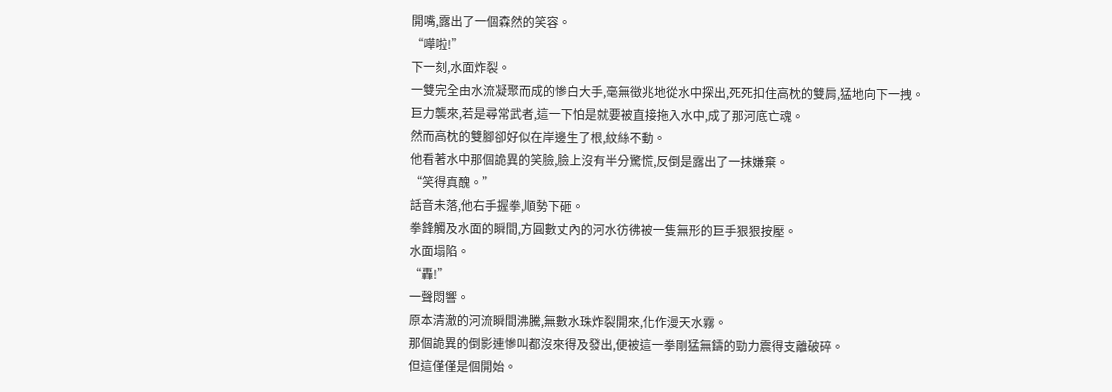開嘴,露出了一個森然的笑容。
“嘩啦!”
下一刻,水面炸裂。
一雙完全由水流凝聚而成的慘白大手,毫無徵兆地從水中探出,死死扣住高枕的雙肩,猛地向下一拽。
巨力襲來,若是尋常武者,這一下怕是就要被直接拖入水中,成了那河底亡魂。
然而高枕的雙腳卻好似在岸邊生了根,紋絲不動。
他看著水中那個詭異的笑臉,臉上沒有半分驚慌,反倒是露出了一抹嫌棄。
“笑得真醜。”
話音未落,他右手握拳,順勢下砸。
拳鋒觸及水面的瞬間,方圓數丈內的河水彷彿被一隻無形的巨手狠狠按壓。
水面塌陷。
“轟!”
一聲悶響。
原本清澈的河流瞬間沸騰,無數水珠炸裂開來,化作漫天水霧。
那個詭異的倒影連慘叫都沒來得及發出,便被這一拳剛猛無鑄的勁力震得支離破碎。
但這僅僅是個開始。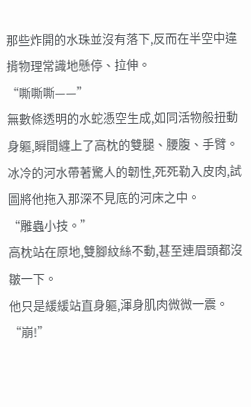那些炸開的水珠並沒有落下,反而在半空中違揹物理常識地懸停、拉伸。
“嘶嘶嘶——”
無數條透明的水蛇憑空生成,如同活物般扭動身軀,瞬間纏上了高枕的雙腿、腰腹、手臂。
冰冷的河水帶著驚人的韌性,死死勒入皮肉,試圖將他拖入那深不見底的河床之中。
“雕蟲小技。”
高枕站在原地,雙腳紋絲不動,甚至連眉頭都沒皺一下。
他只是緩緩站直身軀,渾身肌肉微微一震。
“崩!”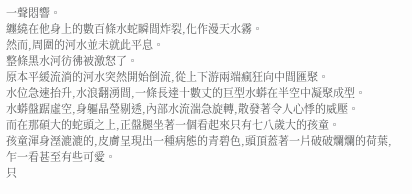一聲悶響。
纏繞在他身上的數百條水蛇瞬間炸裂,化作漫天水霧。
然而,周圍的河水並未就此平息。
整條黑水河彷彿被激怒了。
原本平緩流淌的河水突然開始倒流,從上下游兩端瘋狂向中間匯聚。
水位急速抬升,水浪翻湧間,一條長達十數丈的巨型水蟒在半空中凝聚成型。
水蟒盤踞虛空,身軀晶瑩剔透,內部水流湍急旋轉,散發著令人心悸的威壓。
而在那碩大的蛇頭之上,正盤腿坐著一個看起來只有七八歲大的孩童。
孩童渾身溼漉漉的,皮膚呈現出一種病態的青碧色,頭頂蓋著一片破破爛爛的荷葉,乍一看甚至有些可愛。
只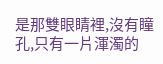是那雙眼睛裡,沒有瞳孔,只有一片渾濁的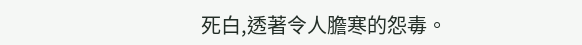死白,透著令人膽寒的怨毒。